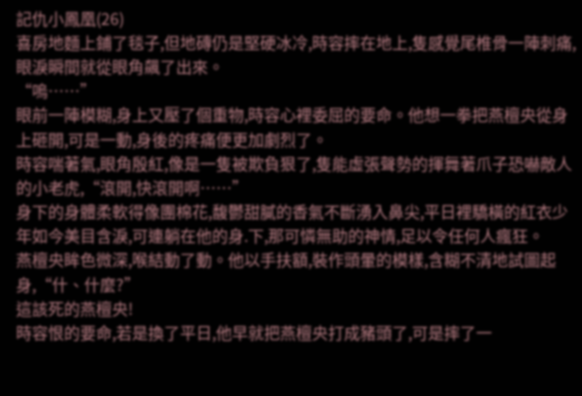記仇小鳳凰(26)
喜房地麵上鋪了毯子,但地磚仍是堅硬冰冷,時容摔在地上,隻感覺尾椎骨一陣刺痛,眼淚瞬間就從眼角飆了出來。
“嗚……”
眼前一陣模糊,身上又壓了個重物,時容心裡委屈的要命。他想一拳把燕檀央從身上砸開,可是一動,身後的疼痛便更加劇烈了。
時容喘著氣,眼角殷紅,像是一隻被欺負狠了,隻能虛張聲勢的揮舞著爪子恐嚇敵人的小老虎,“滾開,快滾開啊……”
身下的身體柔軟得像團棉花,馥鬱甜膩的香氣不斷湧入鼻尖,平日裡驕橫的紅衣少年如今美目含淚,可連躺在他的身.下,那可憐無助的神情,足以令任何人瘋狂。
燕檀央眸色微深,喉結動了動。他以手扶額,裝作頭暈的模樣,含糊不清地試圖起身,“什、什麼?”
這該死的燕檀央!
時容恨的要命,若是換了平日,他早就把燕檀央打成豬頭了,可是摔了一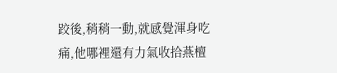跤後,稍稍一動,就感覺渾身吃痛,他哪裡還有力氣收拾燕檀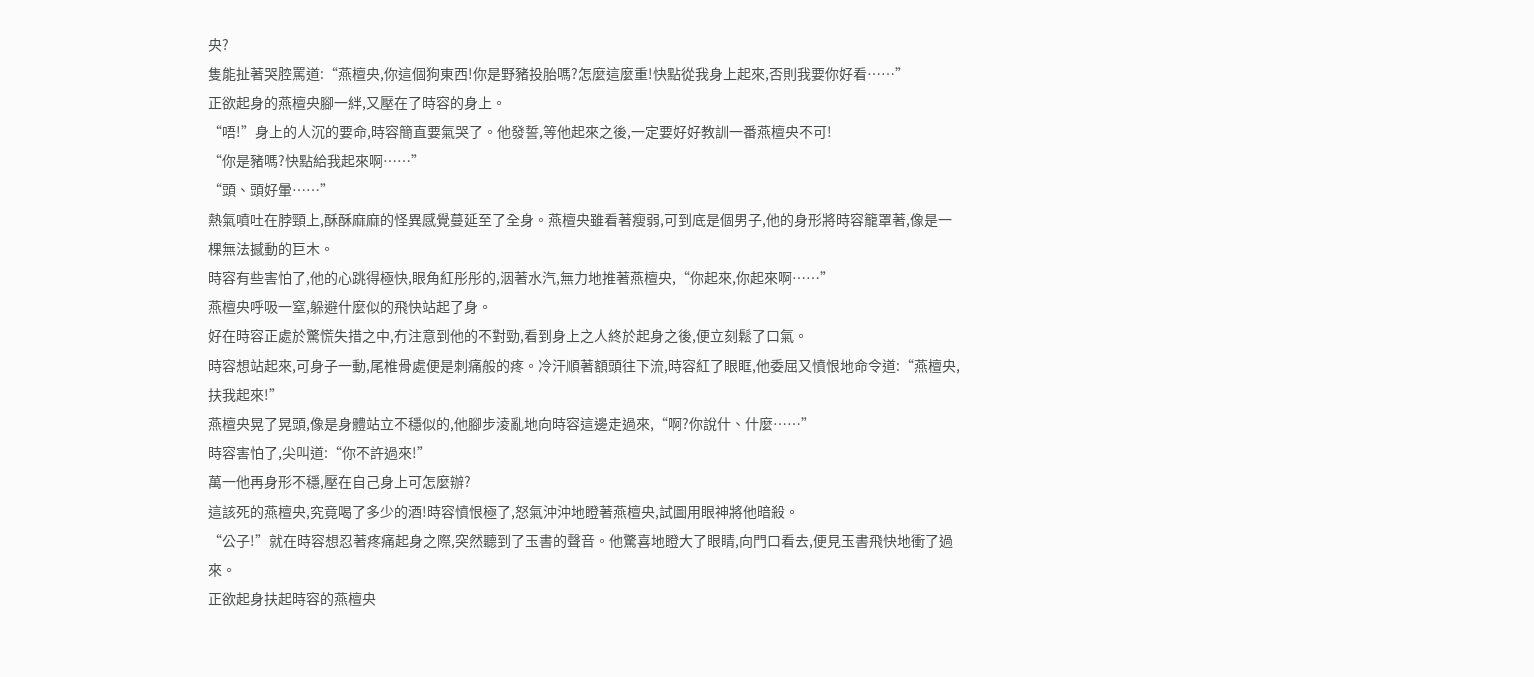央?
隻能扯著哭腔罵道:“燕檀央,你這個狗東西!你是野豬投胎嗎?怎麼這麼重!快點從我身上起來,否則我要你好看……”
正欲起身的燕檀央腳一絆,又壓在了時容的身上。
“唔!”身上的人沉的要命,時容簡直要氣哭了。他發誓,等他起來之後,一定要好好教訓一番燕檀央不可!
“你是豬嗎?快點給我起來啊……”
“頭、頭好暈……”
熱氣噴吐在脖頸上,酥酥麻麻的怪異感覺蔓延至了全身。燕檀央雖看著瘦弱,可到底是個男子,他的身形將時容籠罩著,像是一棵無法撼動的巨木。
時容有些害怕了,他的心跳得極快,眼角紅彤彤的,洇著水汽,無力地推著燕檀央,“你起來,你起來啊……”
燕檀央呼吸一窒,躲避什麼似的飛快站起了身。
好在時容正處於驚慌失措之中,冇注意到他的不對勁,看到身上之人終於起身之後,便立刻鬆了口氣。
時容想站起來,可身子一動,尾椎骨處便是刺痛般的疼。冷汗順著額頭往下流,時容紅了眼眶,他委屈又憤恨地命令道:“燕檀央,扶我起來!”
燕檀央晃了晃頭,像是身體站立不穩似的,他腳步淩亂地向時容這邊走過來,“啊?你說什、什麼……”
時容害怕了,尖叫道:“你不許過來!”
萬一他再身形不穩,壓在自己身上可怎麼辦?
這該死的燕檀央,究竟喝了多少的酒!時容憤恨極了,怒氣沖沖地瞪著燕檀央,試圖用眼神將他暗殺。
“公子!”就在時容想忍著疼痛起身之際,突然聽到了玉書的聲音。他驚喜地瞪大了眼睛,向門口看去,便見玉書飛快地衝了過來。
正欲起身扶起時容的燕檀央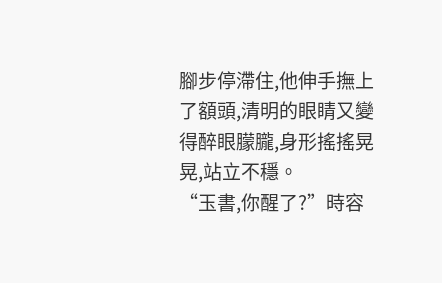腳步停滯住,他伸手撫上了額頭,清明的眼睛又變得醉眼朦朧,身形搖搖晃晃,站立不穩。
“玉書,你醒了?”時容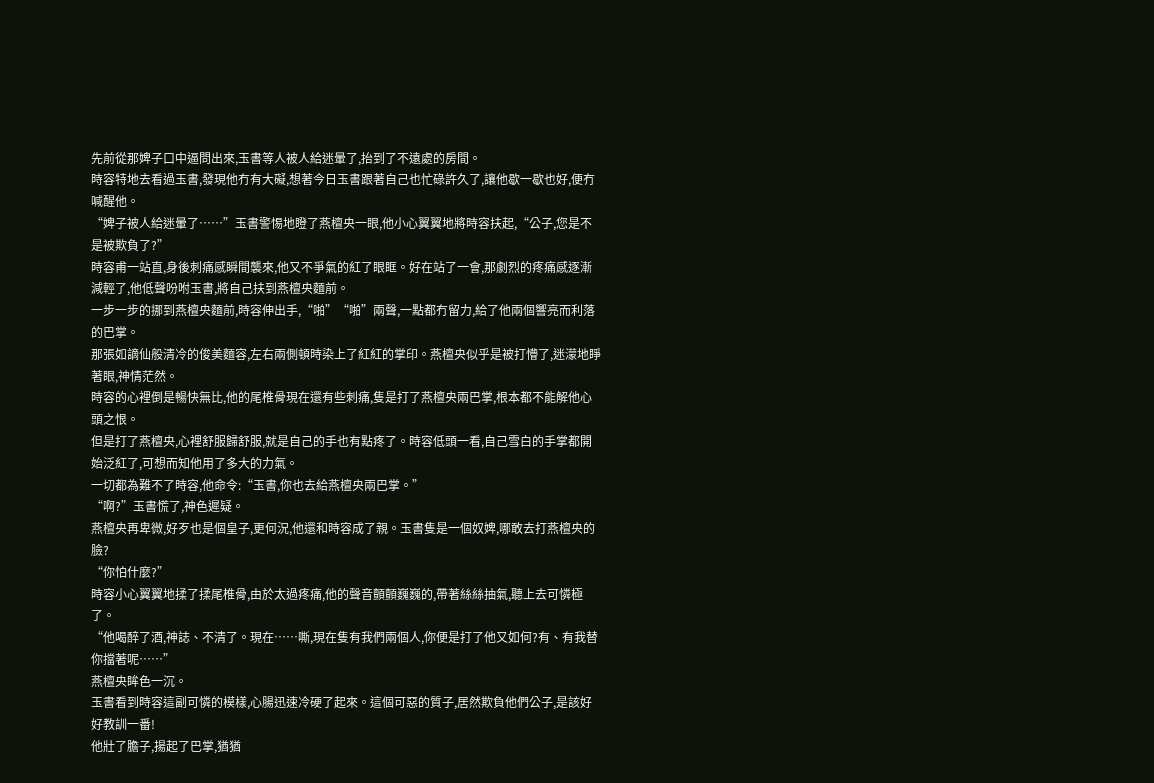先前從那婢子口中逼問出來,玉書等人被人給迷暈了,抬到了不遠處的房間。
時容特地去看過玉書,發現他冇有大礙,想著今日玉書跟著自己也忙碌許久了,讓他歇一歇也好,便冇喊醒他。
“婢子被人給迷暈了……”玉書警惕地瞪了燕檀央一眼,他小心翼翼地將時容扶起,“公子,您是不是被欺負了?”
時容甫一站直,身後刺痛感瞬間襲來,他又不爭氣的紅了眼眶。好在站了一會,那劇烈的疼痛感逐漸減輕了,他低聲吩咐玉書,將自己扶到燕檀央麵前。
一步一步的挪到燕檀央麵前,時容伸出手,“啪”“啪”兩聲,一點都冇留力,給了他兩個響亮而利落的巴掌。
那張如謫仙般清冷的俊美麵容,左右兩側頓時染上了紅紅的掌印。燕檀央似乎是被打懵了,迷濛地睜著眼,神情茫然。
時容的心裡倒是暢快無比,他的尾椎骨現在還有些刺痛,隻是打了燕檀央兩巴掌,根本都不能解他心頭之恨。
但是打了燕檀央,心裡舒服歸舒服,就是自己的手也有點疼了。時容低頭一看,自己雪白的手掌都開始泛紅了,可想而知他用了多大的力氣。
一切都為難不了時容,他命令:“玉書,你也去給燕檀央兩巴掌。”
“啊?”玉書慌了,神色遲疑。
燕檀央再卑微,好歹也是個皇子,更何況,他還和時容成了親。玉書隻是一個奴婢,哪敢去打燕檀央的臉?
“你怕什麼?”
時容小心翼翼地揉了揉尾椎骨,由於太過疼痛,他的聲音顫顫巍巍的,帶著絲絲抽氣,聽上去可憐極了。
“他喝醉了酒,神誌、不清了。現在……嘶,現在隻有我們兩個人,你便是打了他又如何?有、有我替你擋著呢……”
燕檀央眸色一沉。
玉書看到時容這副可憐的模樣,心腸迅速冷硬了起來。這個可惡的質子,居然欺負他們公子,是該好好教訓一番!
他壯了膽子,揚起了巴掌,猶猶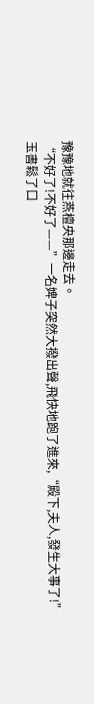豫豫地就往燕檀央那邊走去。
“不好了!不好了——”一名婢子突然大撥出聲,飛快地跑了進來,“殿下,夫人,發生大事了!”
玉書鬆了口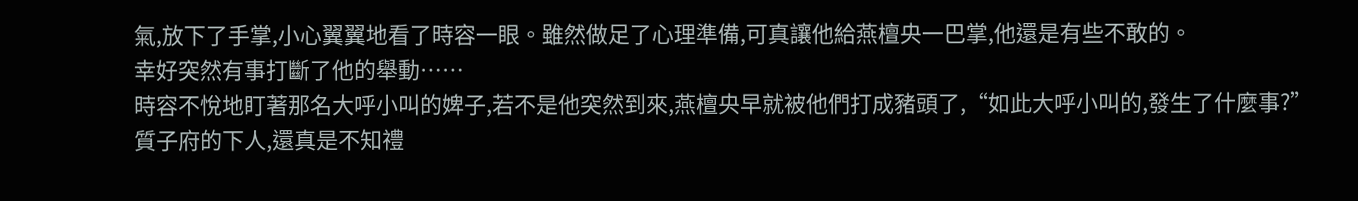氣,放下了手掌,小心翼翼地看了時容一眼。雖然做足了心理準備,可真讓他給燕檀央一巴掌,他還是有些不敢的。
幸好突然有事打斷了他的舉動……
時容不悅地盯著那名大呼小叫的婢子,若不是他突然到來,燕檀央早就被他們打成豬頭了,“如此大呼小叫的,發生了什麼事?”
質子府的下人,還真是不知禮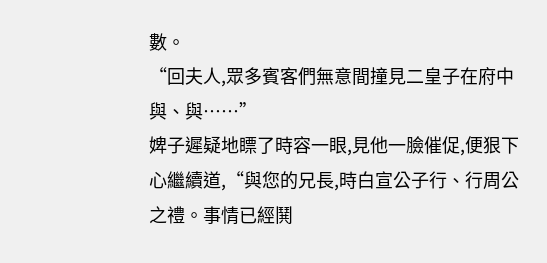數。
“回夫人,眾多賓客們無意間撞見二皇子在府中與、與……”
婢子遲疑地瞟了時容一眼,見他一臉催促,便狠下心繼續道,“與您的兄長,時白宣公子行、行周公之禮。事情已經鬨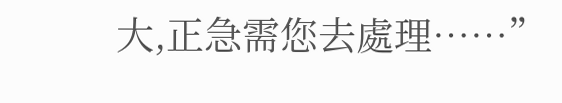大,正急需您去處理……”